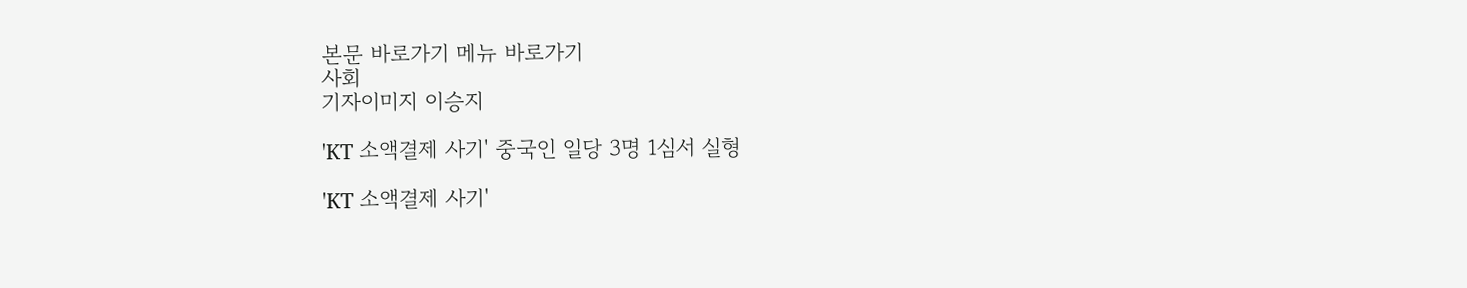본문 바로가기 메뉴 바로가기
사회
기자이미지 이승지

'KT 소액결제 사기' 중국인 일당 3명 1심서 실형

'KT 소액결제 사기'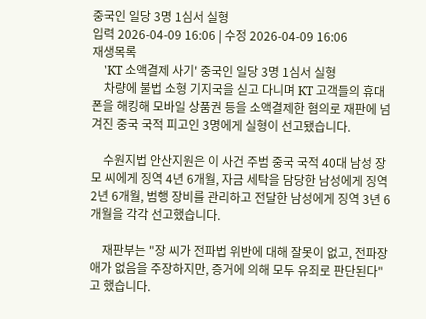중국인 일당 3명 1심서 실형
입력 2026-04-09 16:06 | 수정 2026-04-09 16:06
재생목록
    'KT 소액결제 사기' 중국인 일당 3명 1심서 실형
    차량에 불법 소형 기지국을 싣고 다니며 KT 고객들의 휴대폰을 해킹해 모바일 상품권 등을 소액결제한 혐의로 재판에 넘겨진 중국 국적 피고인 3명에게 실형이 선고됐습니다.

    수원지법 안산지원은 이 사건 주범 중국 국적 40대 남성 장 모 씨에게 징역 4년 6개월, 자금 세탁을 담당한 남성에게 징역 2년 6개월, 범행 장비를 관리하고 전달한 남성에게 징역 3년 6개월을 각각 선고했습니다.

    재판부는 "장 씨가 전파법 위반에 대해 잘못이 없고, 전파장애가 없음을 주장하지만, 증거에 의해 모두 유죄로 판단된다"고 했습니다.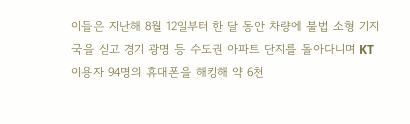이들은 지난해 8월 12일부터 한 달 동안 차량에 불법 소형 기지국을 싣고 경기 광명 등 수도권 아파트 단지를 돌아다니며 KT 이용자 94명의 휴대폰을 해킹해 약 6천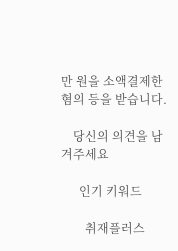만 원을 소액결제한 혐의 등을 받습니다.

    당신의 의견을 남겨주세요

      인기 키워드

        취재플러스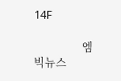14F

                엠빅뉴스